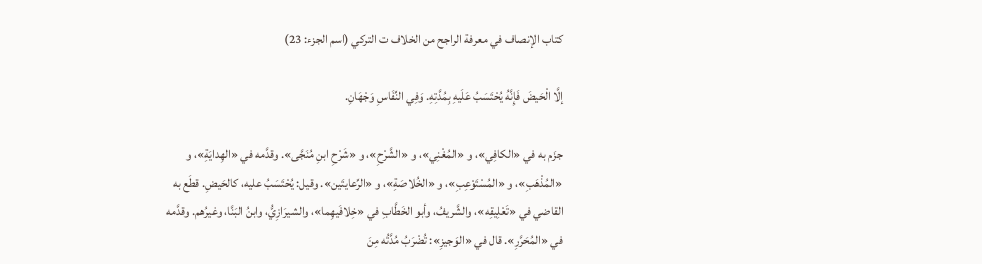كتاب الإنصاف في معرفة الراجح من الخلاف ت التركي (اسم الجزء: 23)

إلَّا الْحَيضَ فَإِنَّهُ يُحْتَسَبُ عَلَيهِ بِمُدَّتِهِ. وَفِي النِّفَاسِ وَجْهَانِ.

جزَم به في «الكافِي»، و «المُغْنِي»، و «الشَّرْحِ»، و «شَرْحِ ابنِ مُنَجَّى». وقدَّمه في «الهِدايَةِ»، و «المُذْهَبِ»، و «المُسْتَوْعِبِ»، و «الخُلاصَةِ»، و «الرِّعايتَين». وقيل: يُحْتَسَبُ عليه، كالحَيضِ. قطَع به القاضي في «تَعْلِيقِه»، والشَّريفُ، وأبو الخَطَّابِ في «خِلافَيهِما»، والشيرَازِيُّ، وابنُ البَنَّا، وغيرُهم. وقدَّمه في «المُحَرَّرِ». قال في «الوَجيزِ»: تُضْرَبُ مُدَّتُه مِنَ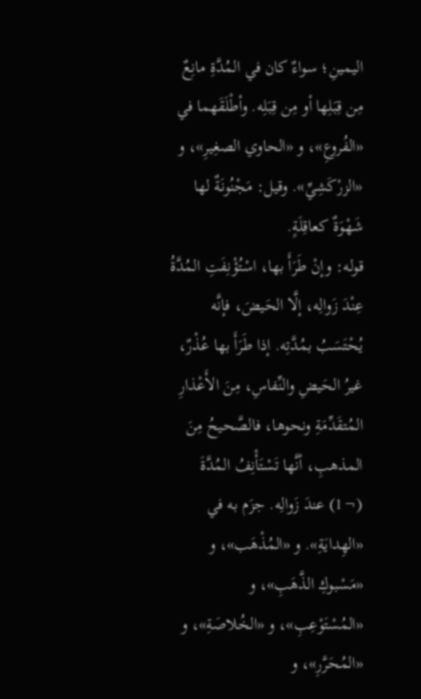اليمينِ؛ سواءٌ كان في المُدَّةِ مانِعٌ مِن قِبَلِها أو مِن قِبَلِه. وأطْلَقَهما في «الفُروعِ»، و «الحاوي الصغِيرِ»، و «الزرْكَشِيِّ». وقيل: مَجْنُونَةٌ لها شَهْوَةٌ كعاقِلَةٍ.
قوله: وإنْ طَرَأَ بها، اسْتُؤْنِفَتِ المُدَّةُ عِنْدَ زَوالِه، إلَّا الحَيضَ، فإنَّه يُحْتَسَبُ بمُدَّتِه. إذا طَرَأَ بها عُذْرٌ، غيرُ الحَيضِ والنِّفاسِ، مِنَ الأَعْذارِ المُتقَدِّمَةِ ونحوها، فالصَّحيحُ مِنَ المذهبِ، أنَّها تَسْتَأْنِفُ المُدَّةَ (¬1) عندَ زَوالِه. جزَم به في «الهِدايَةِ». و «المُذْهَب»، و «مَسْبوكِ الذَّهَبِ»، و «المُسْتَوْعِبِ»، و «الخُلاصَةِ»، و «المُحَرَّرِ»، و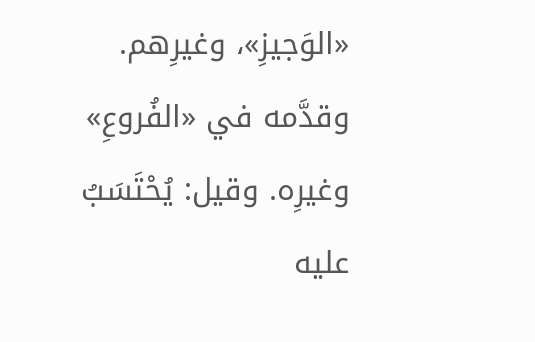«الوَجيزِ»، وغيرِهم. وقدَّمه في «الفُروعِ» وغيرِه. وقيل: يُحْتَسَبُ عليه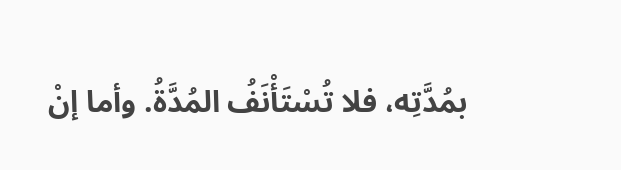بمُدَّتِه، فلا تُسْتَأْنَفُ المُدَّةُ. وأما إنْ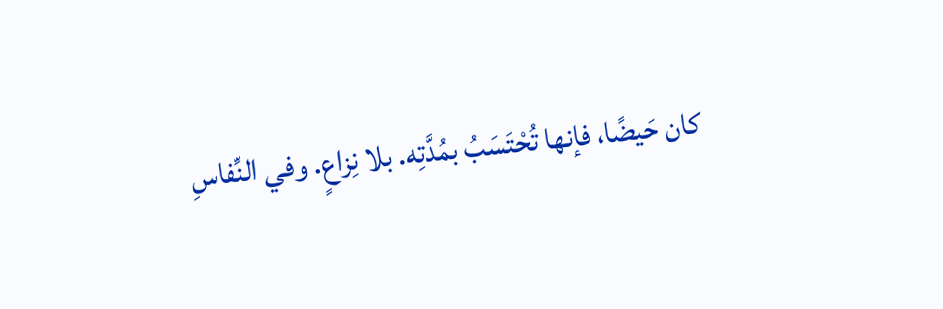كان حَيضًا، فإنها تُحْتَسَبُ بمُدَّتِه. بلا نِزاعٍ. وفي النِّفاسِ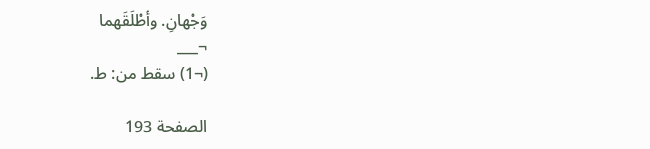وَجْهانِ. وأطْلَقَهما
¬___
(¬1) سقط من: ط.

الصفحة 193